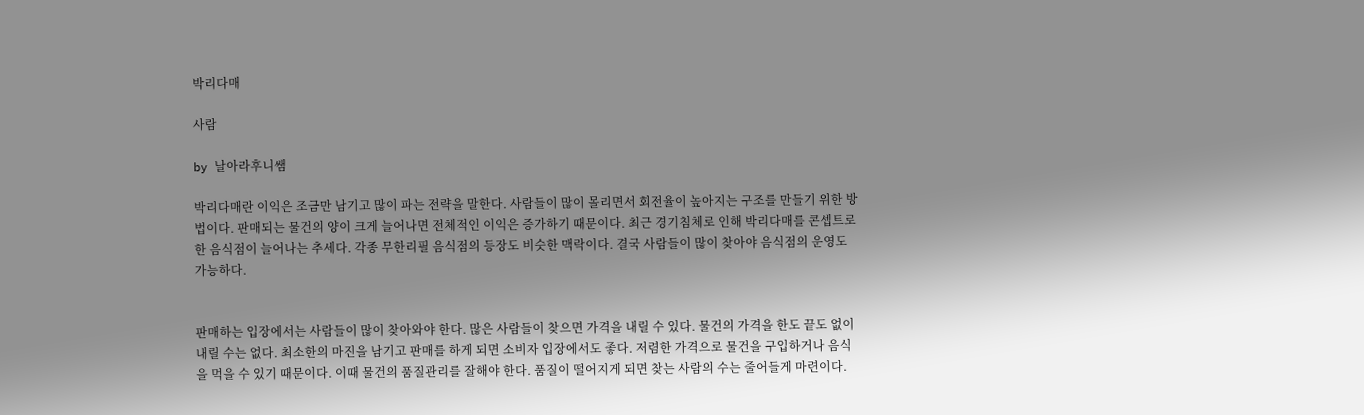박리다매

사람

by 날아라후니쌤

박리다매란 이익은 조금만 남기고 많이 파는 전략을 말한다. 사람들이 많이 몰리면서 회전율이 높아지는 구조를 만들기 위한 방법이다. 판매되는 물건의 양이 크게 늘어나면 전체적인 이익은 증가하기 때문이다. 최근 경기침체로 인해 박리다매를 콘셉트로 한 음식점이 늘어나는 추세다. 각종 무한리필 음식점의 등장도 비슷한 맥락이다. 결국 사람들이 많이 찾아야 음식점의 운영도 가능하다.


판매하는 입장에서는 사람들이 많이 찾아와야 한다. 많은 사람들이 찾으면 가격을 내릴 수 있다. 물건의 가격을 한도 끝도 없이 내릴 수는 없다. 최소한의 마진을 남기고 판매를 하게 되면 소비자 입장에서도 좋다. 저렴한 가격으로 물건을 구입하거나 음식을 먹을 수 있기 때문이다. 이때 물건의 품질관리를 잘해야 한다. 품질이 떨어지게 되면 찾는 사람의 수는 줄어들게 마련이다.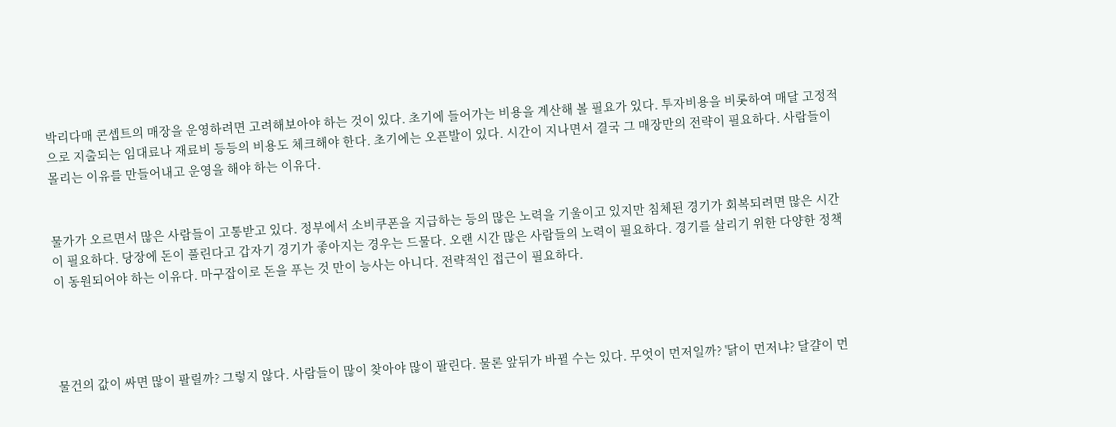박리다매 콘셉트의 매장을 운영하려면 고려해보아야 하는 것이 있다. 초기에 들어가는 비용을 계산해 볼 필요가 있다. 투자비용을 비롯하여 매달 고정적으로 지출되는 임대료나 재료비 등등의 비용도 체크해야 한다. 초기에는 오픈발이 있다. 시간이 지나면서 결국 그 매장만의 전략이 필요하다. 사람들이 몰리는 이유를 만들어내고 운영을 해야 하는 이유다.


물가가 오르면서 많은 사람들이 고통받고 있다. 정부에서 소비쿠폰을 지급하는 등의 많은 노력을 기울이고 있지만 침체된 경기가 회복되려면 많은 시간이 필요하다. 당장에 돈이 풀린다고 갑자기 경기가 좋아지는 경우는 드물다. 오랜 시간 많은 사람들의 노력이 필요하다. 경기를 살리기 위한 다양한 정책이 동원되어야 하는 이유다. 마구잡이로 돈을 푸는 것 만이 능사는 아니다. 전략적인 접근이 필요하다.




물건의 값이 싸면 많이 팔릴까? 그렇지 않다. 사람들이 많이 찾아야 많이 팔린다. 물론 앞뒤가 바뀔 수는 있다. 무엇이 먼저일까? '닭이 먼저냐? 달걀이 먼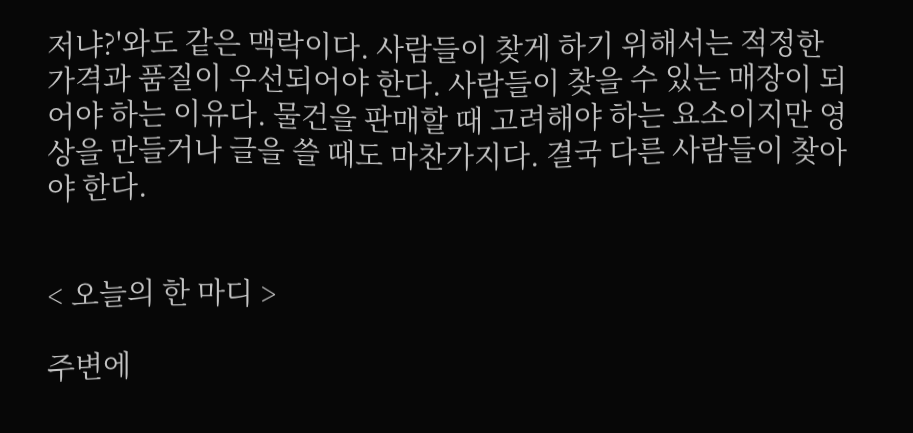저냐?'와도 같은 맥락이다. 사람들이 찾게 하기 위해서는 적정한 가격과 품질이 우선되어야 한다. 사람들이 찾을 수 있는 매장이 되어야 하는 이유다. 물건을 판매할 때 고려해야 하는 요소이지만 영상을 만들거나 글을 쓸 때도 마찬가지다. 결국 다른 사람들이 찾아야 한다.


< 오늘의 한 마디 >

주변에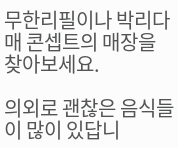무한리필이나 박리다매 콘셉트의 매장을 찾아보세요.

의외로 괜찮은 음식들이 많이 있답니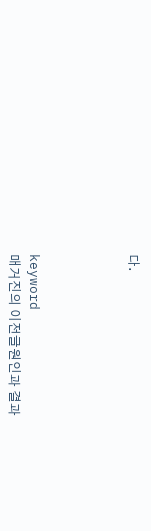다.




keyword
매거진의 이전글원인과 결과